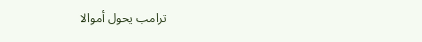ترامب يحول أموالا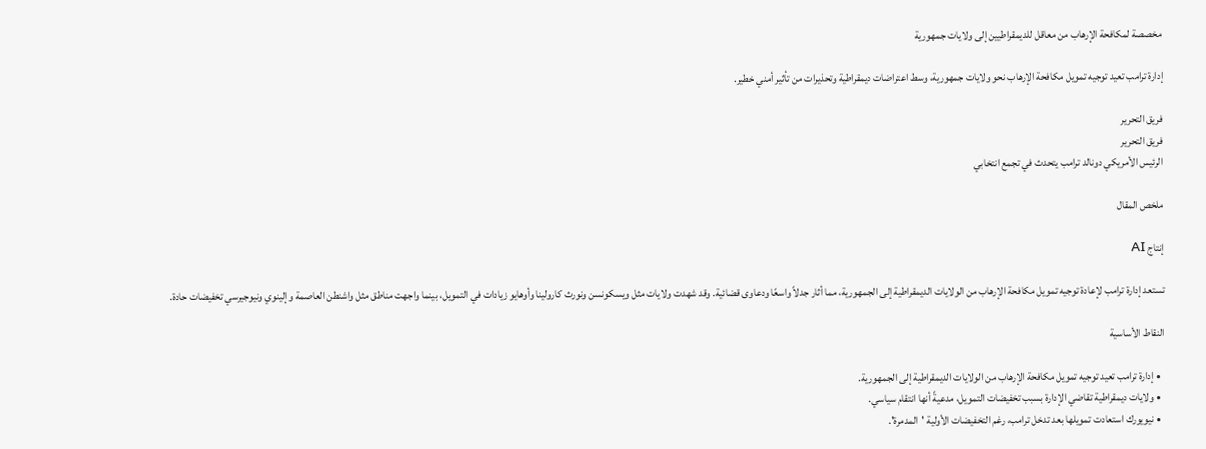مخصصة لمكافحة الإرهاب من معاقل للديمقراطيين إلى ولايات جمهورية

إدارة ترامب تعيد توجيه تمويل مكافحة الإرهاب نحو ولايات جمهورية، وسط اعتراضات ديمقراطية وتحذيرات من تأثير أمني خطير.

فريق التحرير
فريق التحرير
الرئيس الأمريكي دونالد ترامب يتحدث في تجمع انتخابي

ملخص المقال

إنتاج AI

تستعد إدارة ترامب لإعادة توجيه تمويل مكافحة الإرهاب من الولايات الديمقراطية إلى الجمهورية، مما أثار جدلاً واسعًا ودعاوى قضائية. وقد شهدت ولايات مثل ويسكونسن ونورث كارولينا وأوهايو زيادات في التمويل، بينما واجهت مناطق مثل واشنطن العاصمة وإلينوي ونيوجيرسي تخفيضات حادة.

النقاط الأساسية

  • إدارة ترامب تعيد توجيه تمويل مكافحة الإرهاب من الولايات الديمقراطية إلى الجمهورية.
  • ولايات ديمقراطية تقاضي الإدارة بسبب تخفيضات التمويل، مدعيةً أنها انتقام سياسي.
  • نيويورك استعادت تمويلها بعد تدخل ترامب، رغم التخفيضات الأولية 'المدمرة'.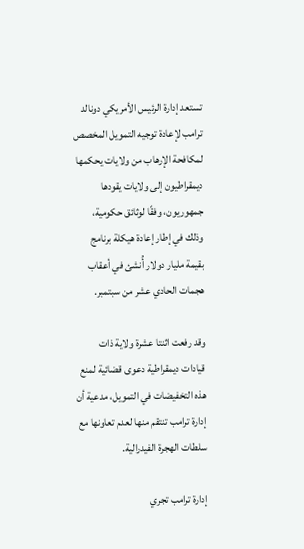تستعد إدارة الرئيس الأمريكي دونالد ترامب لإعادة توجيه التمويل المخصص لمكافحة الإرهاب من ولايات يحكمها ديمقراطيون إلى ولايات يقودها جمهوريون، وفقًا لوثائق حكومية، وذلك في إطار إعادة هيكلة برنامج بقيمة مليار دولار أُنشئ في أعقاب هجمات الحادي عشر من سبتمبر.

وقد رفعت اثنتا عشرة ولاية ذات قيادات ديمقراطية دعوى قضائية لمنع هذه التخفيضات في التمويل، مدعية أن إدارة ترامب تنتقم منها لعدم تعاونها مع سلطات الهجرة الفيدرالية.

إدارة ترامب تجري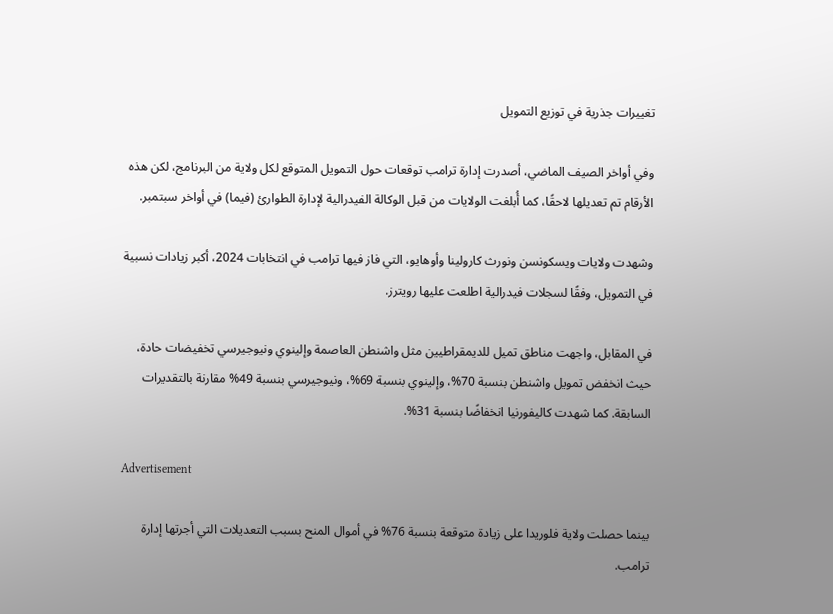تغييرات جذرية في توزيع التمويل

وفي أواخر الصيف الماضي، أصدرت إدارة ترامب توقعات حول التمويل المتوقع لكل ولاية من البرنامج، لكن هذه الأرقام تم تعديلها لاحقًا، كما أُبلغت الولايات من قبل الوكالة الفيدرالية لإدارة الطوارئ (فيما) في أواخر سبتمبر.

وشهدت ولايات ويسكونسن ونورث كارولينا وأوهايو، التي فاز فيها ترامب في انتخابات 2024، أكبر زيادات نسبية في التمويل، وفقًا لسجلات فيدرالية اطلعت عليها رويترز.

في المقابل، واجهت مناطق تميل للديمقراطيين مثل واشنطن العاصمة وإلينوي ونيوجيرسي تخفيضات حادة، حيث انخفض تمويل واشنطن بنسبة 70%، وإلينوي بنسبة 69%، ونيوجيرسي بنسبة 49% مقارنة بالتقديرات السابقة. كما شهدت كاليفورنيا انخفاضًا بنسبة 31%.

Advertisement

بينما حصلت ولاية فلوريدا على زيادة متوقعة بنسبة 76% في أموال المنح بسبب التعديلات التي أجرتها إدارة ترامب.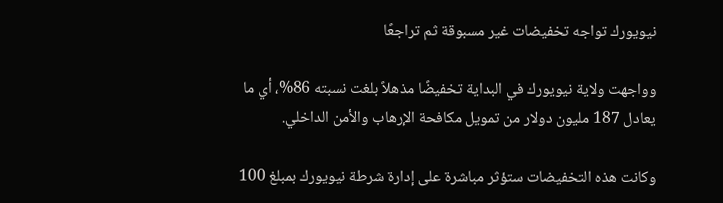نيويورك تواجه تخفيضات غير مسبوقة ثم تراجعًا

وواجهت ولاية نيويورك في البداية تخفيضًا مذهلاً بلغت نسبته 86%، أي ما يعادل 187 مليون دولار من تمويل مكافحة الإرهاب والأمن الداخلي.

وكانت هذه التخفيضات ستؤثر مباشرة على إدارة شرطة نيويورك بمبلغ 100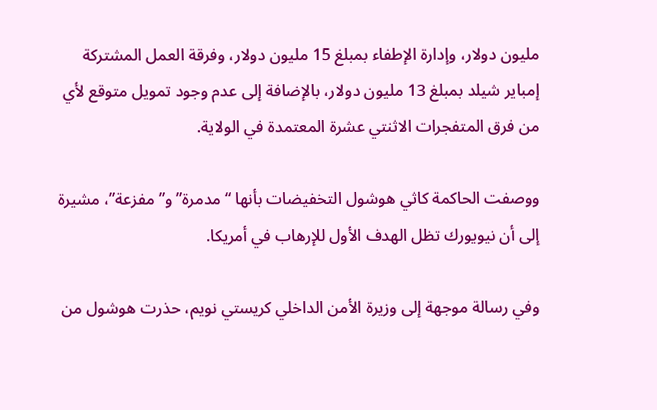مليون دولار، وإدارة الإطفاء بمبلغ 15 مليون دولار، وفرقة العمل المشتركة إمباير شيلد بمبلغ 13 مليون دولار، بالإضافة إلى عدم وجود تمويل متوقع لأي من فرق المتفجرات الاثنتي عشرة المعتمدة في الولاية.

ووصفت الحاكمة كاثي هوشول التخفيضات بأنها “مدمرة” و”مفزعة”، مشيرة إلى أن نيويورك تظل الهدف الأول للإرهاب في أمريكا.

وفي رسالة موجهة إلى وزيرة الأمن الداخلي كريستي نويم، حذرت هوشول من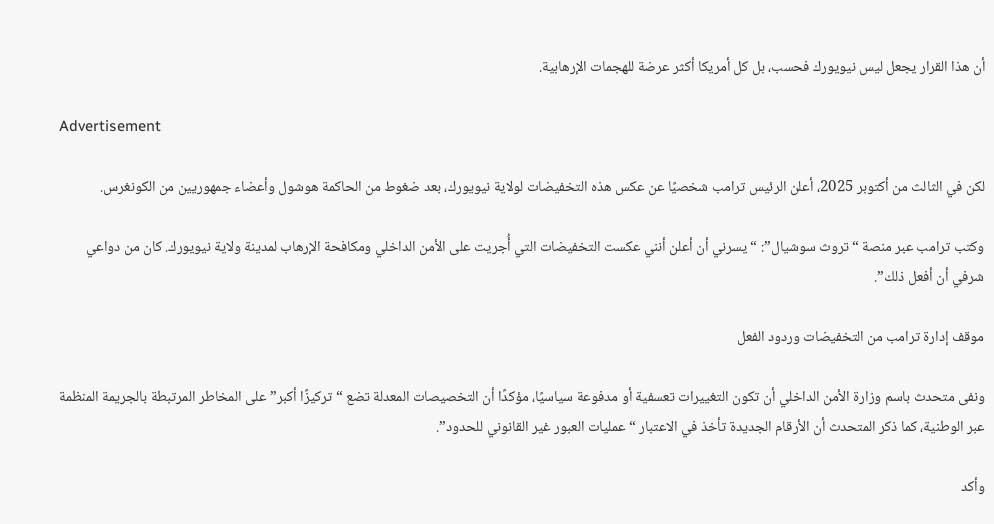أن هذا القرار يجعل ليس نيويورك فحسب، بل كل أمريكا أكثر عرضة للهجمات الإرهابية.

Advertisement

لكن في الثالث من أكتوبر 2025، أعلن الرئيس ترامب شخصيًا عن عكس هذه التخفيضات لولاية نيويورك، بعد ضغوط من الحاكمة هوشول وأعضاء جمهوريين من الكونغرس.

وكتب ترامب عبر منصة “تروث سوشيال”: “يسرني أن أعلن أنني عكست التخفيضات التي أُجريت على الأمن الداخلي ومكافحة الإرهاب لمدينة ولاية نيويورك. كان من دواعي شرفي أن أفعل ذلك”.

موقف إدارة ترامب من التخفيضات وردود الفعل

ونفى متحدث باسم وزارة الأمن الداخلي أن تكون التغييرات تعسفية أو مدفوعة سياسيًا، مؤكدًا أن التخصيصات المعدلة تضع “تركيزًا أكبر” على المخاطر المرتبطة بالجريمة المنظمة عبر الوطنية، كما ذكر المتحدث أن الأرقام الجديدة تأخذ في الاعتبار “عمليات العبور غير القانوني للحدود”.

وأكد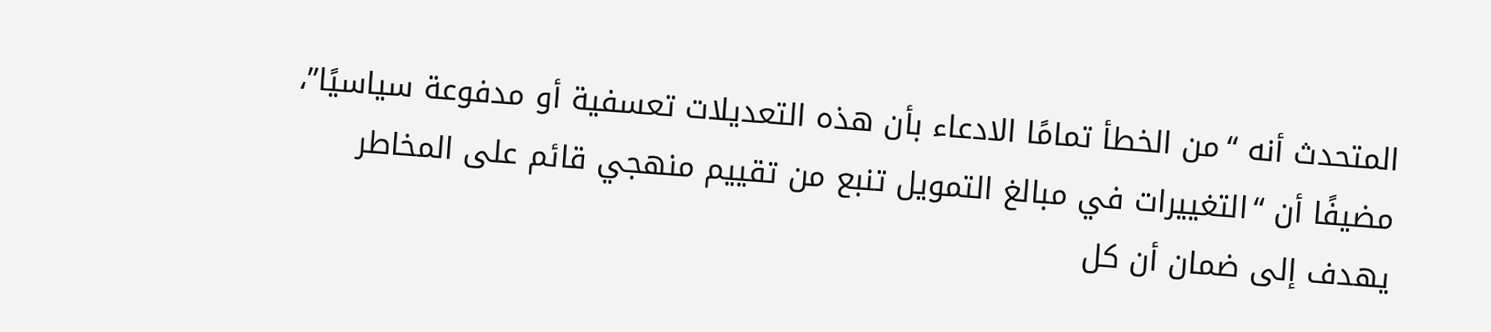المتحدث أنه “من الخطأ تمامًا الادعاء بأن هذه التعديلات تعسفية أو مدفوعة سياسيًا”، مضيفًا أن “التغييرات في مبالغ التمويل تنبع من تقييم منهجي قائم على المخاطر يهدف إلى ضمان أن كل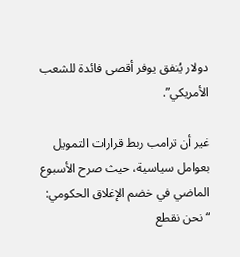دولار يُنفق يوفر أقصى فائدة للشعب الأمريكي”.

غير أن ترامب ربط قرارات التمويل بعوامل سياسية، حيث صرح الأسبوع الماضي في خضم الإغلاق الحكومي: “نحن نقطع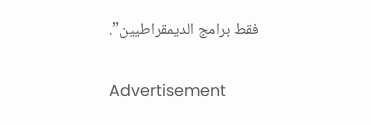فقط برامج الديمقراطيين”.

Advertisement